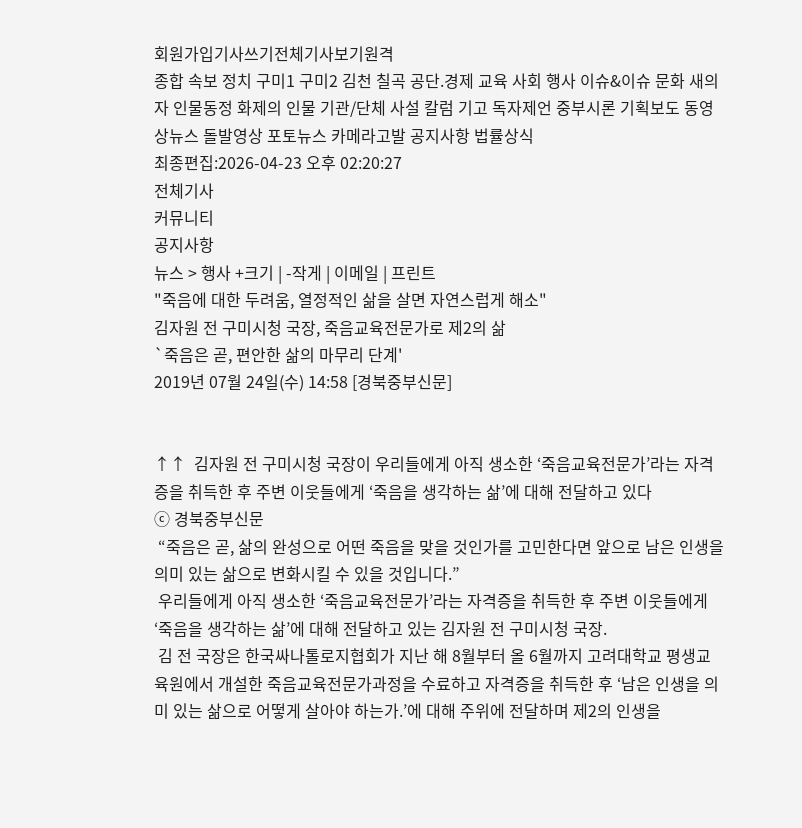회원가입기사쓰기전체기사보기원격
종합 속보 정치 구미1 구미2 김천 칠곡 공단.경제 교육 사회 행사 이슈&이슈 문화 새의자 인물동정 화제의 인물 기관/단체 사설 칼럼 기고 독자제언 중부시론 기획보도 동영상뉴스 돌발영상 포토뉴스 카메라고발 공지사항 법률상식
최종편집:2026-04-23 오후 02:20:27
전체기사
커뮤니티
공지사항
뉴스 > 행사 +크기 | -작게 | 이메일 | 프린트
"죽음에 대한 두려움, 열정적인 삶을 살면 자연스럽게 해소"
김자원 전 구미시청 국장, 죽음교육전문가로 제2의 삶
`죽음은 곧, 편안한 삶의 마무리 단계'
2019년 07월 24일(수) 14:58 [경북중부신문]


↑↑  김자원 전 구미시청 국장이 우리들에게 아직 생소한 ‘죽음교육전문가’라는 자격증을 취득한 후 주변 이웃들에게 ‘죽음을 생각하는 삶’에 대해 전달하고 있다
ⓒ 경북중부신문
 “죽음은 곧, 삶의 완성으로 어떤 죽음을 맞을 것인가를 고민한다면 앞으로 남은 인생을 의미 있는 삶으로 변화시킬 수 있을 것입니다.”
 우리들에게 아직 생소한 ‘죽음교육전문가’라는 자격증을 취득한 후 주변 이웃들에게 ‘죽음을 생각하는 삶’에 대해 전달하고 있는 김자원 전 구미시청 국장.
 김 전 국장은 한국싸나톨로지협회가 지난 해 8월부터 올 6월까지 고려대학교 평생교육원에서 개설한 죽음교육전문가과정을 수료하고 자격증을 취득한 후 ‘남은 인생을 의미 있는 삶으로 어떻게 살아야 하는가.’에 대해 주위에 전달하며 제2의 인생을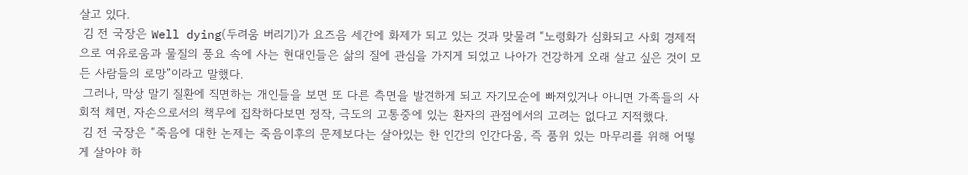살고 있다.
 김 전 국장은 Well dying(두려움 버리기)가 요즈음 세간에 화제가 되고 있는 것과 맞물려 “노령화가 심화되고 사회 경제적으로 여유로움과 물질의 풍요 속에 사는 현대인들은 삶의 질에 관심을 가지게 되었고 나아가 건강하게 오래 살고 싶은 것이 모든 사람들의 로망”이라고 말했다.
 그러나, 막상 말기 질환에 직면하는 개인들을 보면 또 다른 측면을 발견하게 되고 자기모순에 빠져있거나 아니면 가족들의 사회적 체면, 자손으로서의 책무에 집착하다보면 정작, 극도의 고통중에 있는 환자의 관점에서의 고려는 없다고 지적했다.
 김 전 국장은 “죽음에 대한 논제는 죽음이후의 문제보다는 살아있는 한 인간의 인간다움, 즉 품위 있는 마무리를 위해 어떻게 살아야 하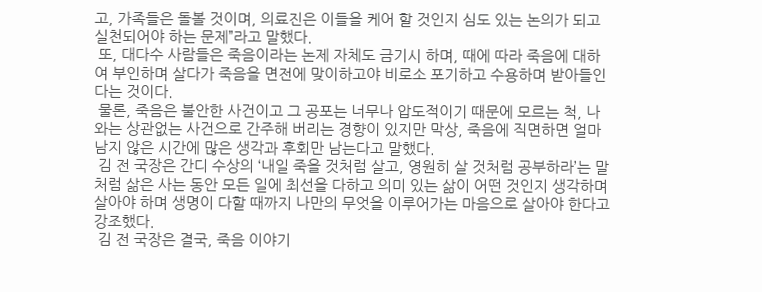고, 가족들은 돌볼 것이며, 의료진은 이들을 케어 할 것인지 심도 있는 논의가 되고 실천되어야 하는 문제”라고 말했다.
 또, 대다수 사람들은 죽음이라는 논제 자체도 금기시 하며, 때에 따라 죽음에 대하여 부인하며 살다가 죽음을 면전에 맞이하고야 비로소 포기하고 수용하며 받아들인다는 것이다.
 물론, 죽음은 불안한 사건이고 그 공포는 너무나 압도적이기 때문에 모르는 척, 나와는 상관없는 사건으로 간주해 버리는 경향이 있지만 막상, 죽음에 직면하면 얼마 남지 않은 시간에 많은 생각과 후회만 남는다고 말했다.
 김 전 국장은 간디 수상의 ‘내일 죽을 것처럼 살고, 영원히 살 것처럼 공부하라’는 말처럼 삶은 사는 동안 모든 일에 최선을 다하고 의미 있는 삶이 어떤 것인지 생각하며 살아야 하며 생명이 다할 때까지 나만의 무엇을 이루어가는 마음으로 살아야 한다고 강조했다.
 김 전 국장은 결국, 죽음 이야기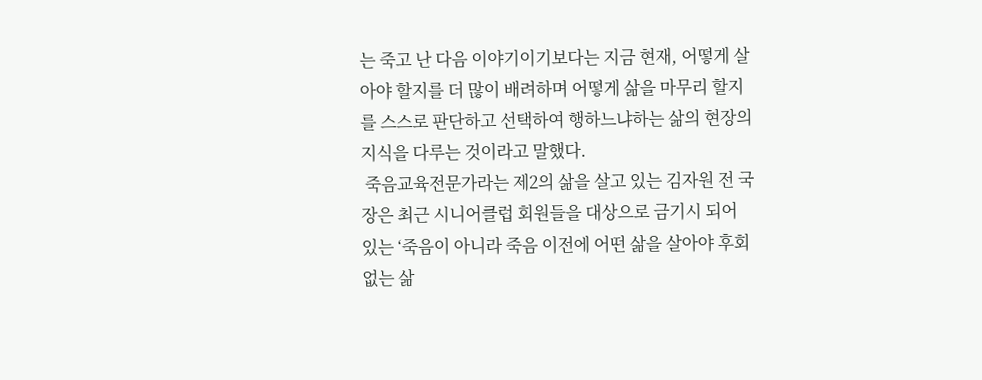는 죽고 난 다음 이야기이기보다는 지금 현재, 어떻게 살아야 할지를 더 많이 배려하며 어떻게 삶을 마무리 할지를 스스로 판단하고 선택하여 행하느냐하는 삶의 현장의 지식을 다루는 것이라고 말했다.
 죽음교육전문가라는 제2의 삶을 살고 있는 김자원 전 국장은 최근 시니어클럽 회원들을 대상으로 금기시 되어 있는 ‘죽음이 아니라 죽음 이전에 어떤 삶을 살아야 후회 없는 삶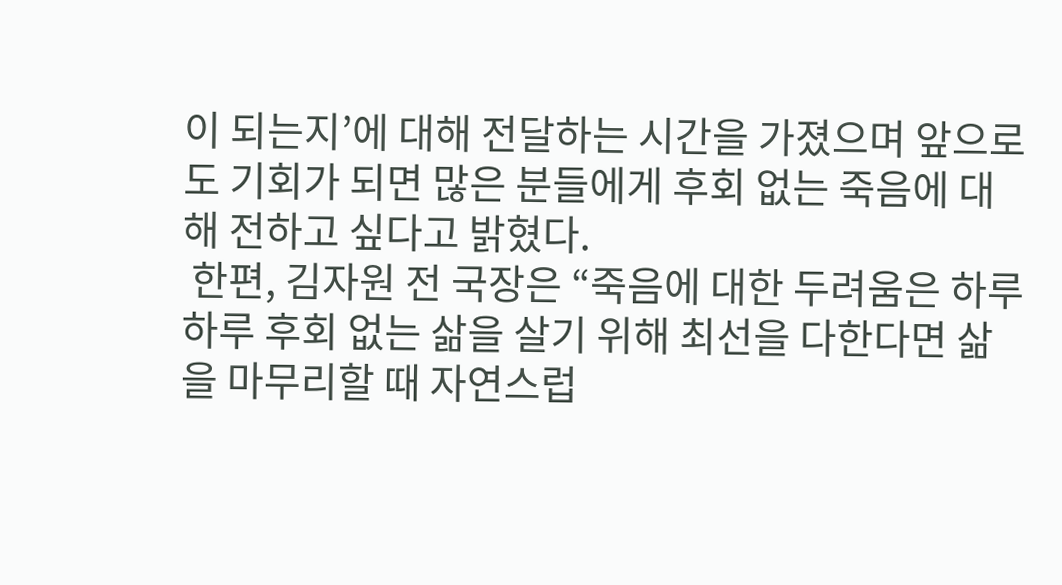이 되는지’에 대해 전달하는 시간을 가졌으며 앞으로도 기회가 되면 많은 분들에게 후회 없는 죽음에 대해 전하고 싶다고 밝혔다.
 한편, 김자원 전 국장은 “죽음에 대한 두려움은 하루하루 후회 없는 삶을 살기 위해 최선을 다한다면 삶을 마무리할 때 자연스럽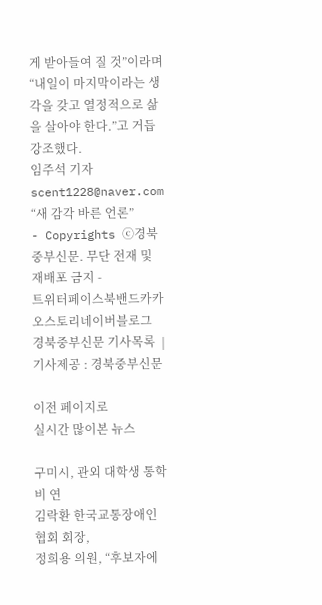게 받아들여 질 것”이라며 “내일이 마지막이라는 생각을 갖고 열정적으로 삶을 살아야 한다.”고 거듭 강조했다.
임주석 기자  scent1228@naver.com
“새 감각 바른 언론”
- Copyrights ⓒ경북중부신문. 무단 전재 및 재배포 금지 -
트위터페이스북밴드카카오스토리네이버블로그
경북중부신문 기사목록  |  기사제공 : 경북중부신문

이전 페이지로
실시간 많이본 뉴스

구미시, 관외 대학생 통학비 연
김락환 한국교통장애인협회 회장,
정희용 의원, “후보자에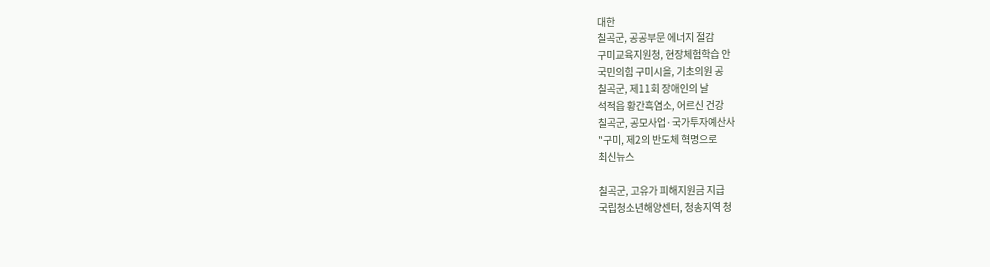대한
칠곡군, 공공부문 에너지 절감
구미교육지원청, 현장체험학습 안
국민의힘 구미시을, 기초의원 공
칠곡군, 제11회 장애인의 날
석적읍 황간흑염소, 어르신 건강
칠곡군, 공모사업·국가투자예산사
"구미, 제2의 반도체 혁명으로
최신뉴스

칠곡군, 고유가 피해지원금 지급
국립청소년해양센터, 청송지역 청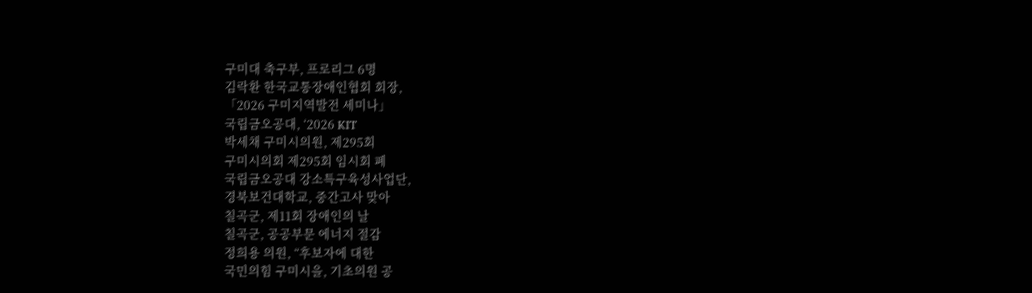구미대 축구부, 프로리그 6명
김락환 한국교통장애인협회 회장,
「2026 구미지역발전 세미나」
국립금오공대, ‘2026 KIT
박세채 구미시의원, 제295회
구미시의회 제295회 임시회 폐
국립금오공대 강소특구육성사업단,
경북보건대학교, 중간고사 맞아
칠곡군, 제11회 장애인의 날
칠곡군, 공공부문 에너지 절감
정희용 의원, “후보자에 대한
국민의힘 구미시을, 기초의원 공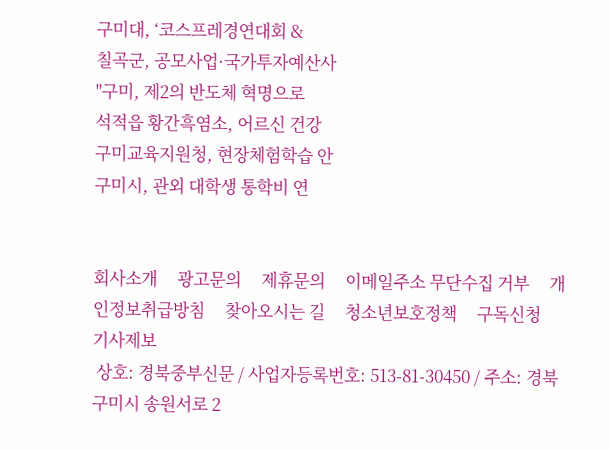구미대, ‘코스프레경연대회 &
칠곡군, 공모사업·국가투자예산사
"구미, 제2의 반도체 혁명으로
석적읍 황간흑염소, 어르신 건강
구미교육지원청, 현장체험학습 안
구미시, 관외 대학생 통학비 연


회사소개     광고문의     제휴문의     이메일주소 무단수집 거부     개인정보취급방침     찾아오시는 길     청소년보호정책     구독신청     기사제보
 상호: 경북중부신문 / 사업자등록번호: 513-81-30450 / 주소: 경북 구미시 송원서로 2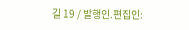길 19 / 발행인.편집인: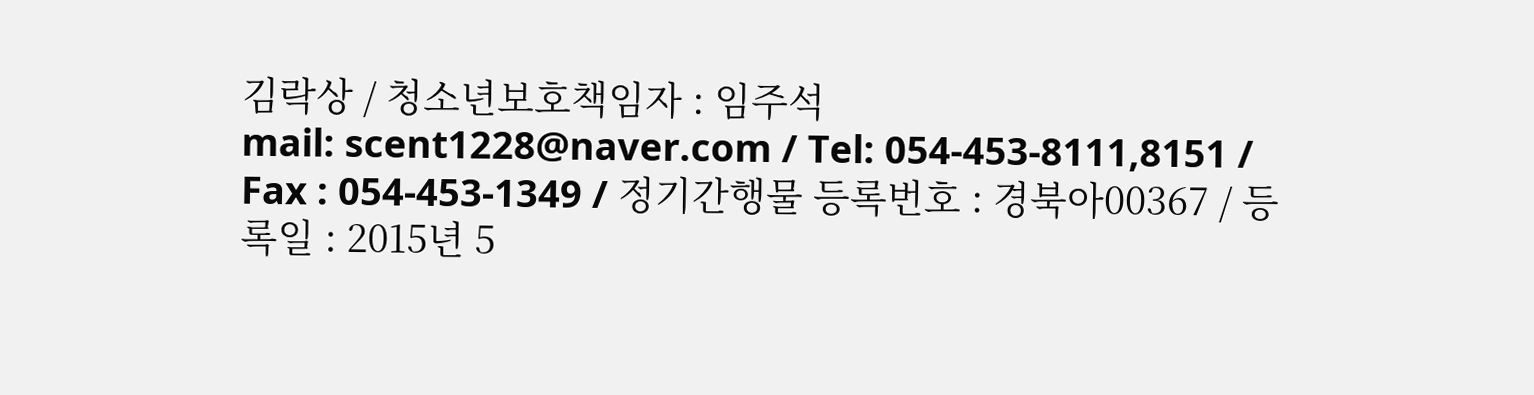김락상 / 청소년보호책임자 : 임주석
mail: scent1228@naver.com / Tel: 054-453-8111,8151 / Fax : 054-453-1349 / 정기간행물 등록번호 : 경북아00367 / 등록일 : 2015년 5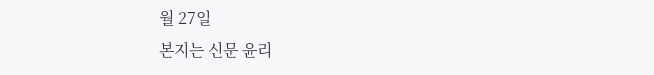월 27일
본지는 신문 윤리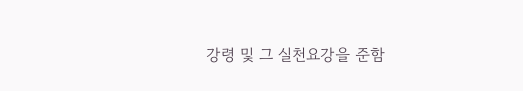강령 및 그 실천요강을 준함